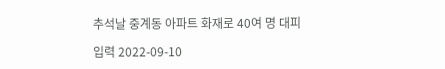추석날 중계동 아파트 화재로 40여 명 대피

입력 2022-09-10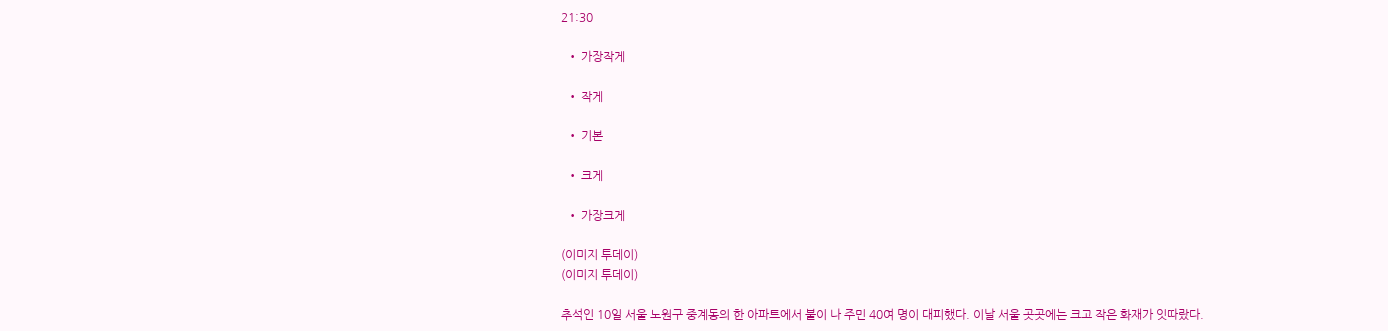21:30

  • 가장작게

  • 작게

  • 기본

  • 크게

  • 가장크게

(이미지 투데이)
(이미지 투데이)

추석인 10일 서울 노원구 중계동의 한 아파트에서 불이 나 주민 40여 명이 대피했다. 이날 서울 곳곳에는 크고 작은 화재가 잇따랐다.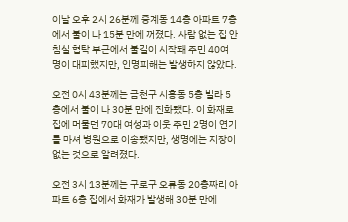이날 오후 2시 26분께 중계동 14층 아파트 7층에서 불이 나 15분 만에 꺼졌다. 사람 없는 집 안 침실 협탁 부근에서 불길이 시작돼 주민 40여 명이 대피했지만, 인명피해는 발생하지 않았다.

오전 0시 43분께는 금천구 시흥동 5층 빌라 5층에서 불이 나 30분 만에 진화됐다. 이 화재로 집에 머물던 70대 여성과 이웃 주민 2명이 연기를 마셔 병원으로 이송됐지만, 생명에는 지장이 없는 것으로 알려졌다.

오전 3시 13분께는 구로구 오류동 20층짜리 아파트 6층 집에서 화재가 발생해 30분 만에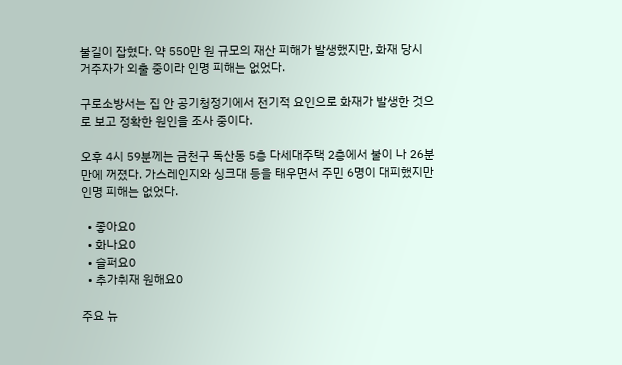불길이 잡혔다. 약 550만 원 규모의 재산 피해가 발생했지만, 화재 당시 거주자가 외출 중이라 인명 피해는 없었다.

구로소방서는 집 안 공기청정기에서 전기적 요인으로 화재가 발생한 것으로 보고 정확한 원인을 조사 중이다.

오후 4시 59분께는 금천구 독산동 5층 다세대주택 2층에서 불이 나 26분 만에 꺼졌다. 가스레인지와 싱크대 등을 태우면서 주민 6명이 대피했지만 인명 피해는 없었다.

  • 좋아요0
  • 화나요0
  • 슬퍼요0
  • 추가취재 원해요0

주요 뉴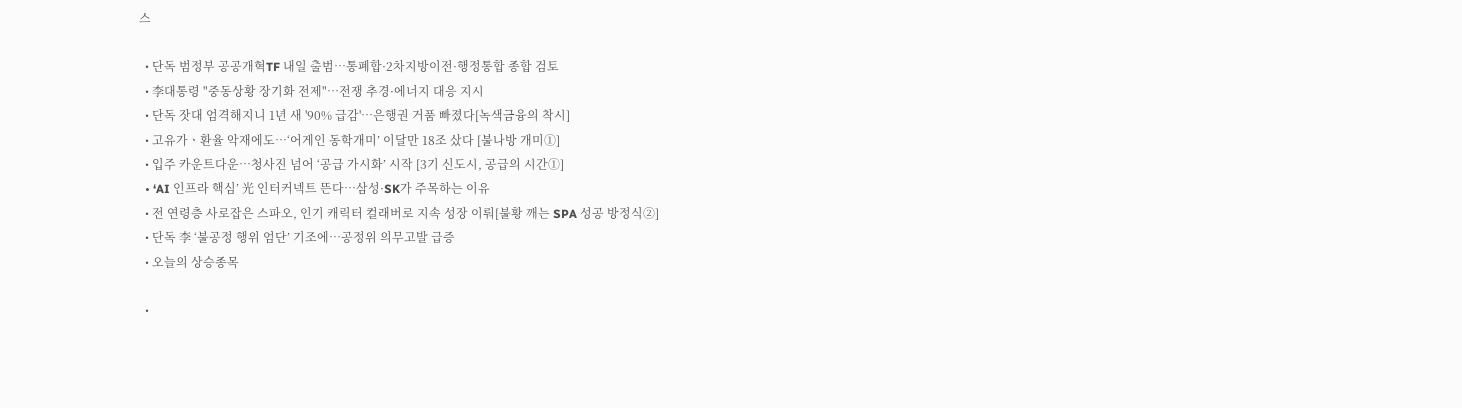스

  • 단독 범정부 공공개혁TF 내일 출범…통폐합·2차지방이전·행정통합 종합 검토
  • 李대통령 "중동상황 장기화 전제"…전쟁 추경·에너지 대응 지시
  • 단독 잣대 엄격해지니 1년 새 '90% 급감'…은행권 거품 빠졌다[녹색금융의 착시]
  • 고유가ㆍ환율 악재에도…‘어게인 동학개미’ 이달만 18조 샀다 [불나방 개미①]
  • 입주 카운트다운…청사진 넘어 ‘공급 가시화’ 시작 [3기 신도시, 공급의 시간①]
  • ‘AI 인프라 핵심’ 光 인터커넥트 뜬다…삼성·SK가 주목하는 이유
  • 전 연령층 사로잡은 스파오, 인기 캐릭터 컬래버로 지속 성장 이뤄[불황 깨는 SPA 성공 방정식②]
  • 단독 李 ‘불공정 행위 엄단’ 기조에…공정위 의무고발 급증
  • 오늘의 상승종목

  •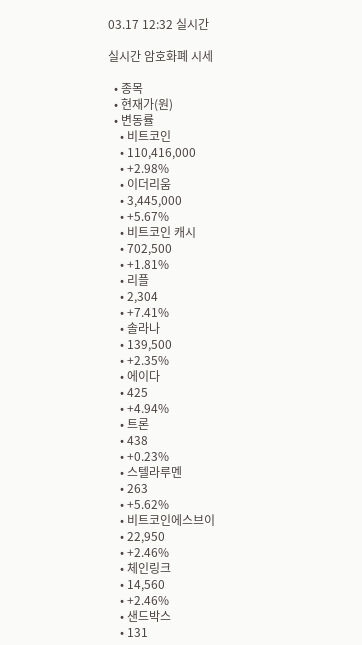03.17 12:32 실시간

실시간 암호화폐 시세

  • 종목
  • 현재가(원)
  • 변동률
    • 비트코인
    • 110,416,000
    • +2.98%
    • 이더리움
    • 3,445,000
    • +5.67%
    • 비트코인 캐시
    • 702,500
    • +1.81%
    • 리플
    • 2,304
    • +7.41%
    • 솔라나
    • 139,500
    • +2.35%
    • 에이다
    • 425
    • +4.94%
    • 트론
    • 438
    • +0.23%
    • 스텔라루멘
    • 263
    • +5.62%
    • 비트코인에스브이
    • 22,950
    • +2.46%
    • 체인링크
    • 14,560
    • +2.46%
    • 샌드박스
    • 131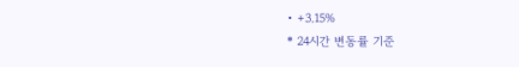• +3.15%
* 24시간 변동률 기준